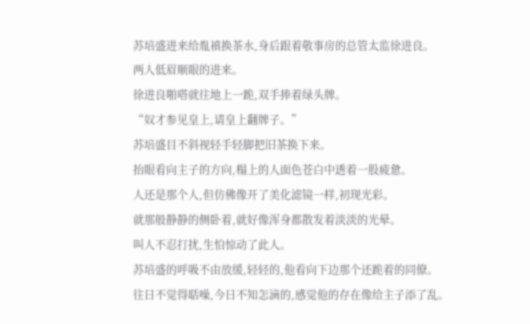苏培盛进来给胤禛换茶水,身后跟着敬事房的总管太监徐进良。
两人低眉顺眼的进来。
徐进良啪嗒就往地上一跪,双手捧着绿头牌。
“奴才参见皇上,请皇上翻牌子。”
苏培盛目不斜视轻手轻脚把旧茶换下来。
抬眼看向主子的方向,榻上的人面色苍白中透着一股疲惫。
人还是那个人,但仿佛像开了美化滤镜一样,初现光彩。
就那般静静的侧卧着,就好像浑身都散发着淡淡的光晕。
叫人不忍打扰,生怕惊动了此人。
苏培盛的呼吸不由放缓,轻轻的,他看向下边那个还跪着的同僚。
往日不觉得聒噪,今日不知怎滴的,感觉他的存在像给主子添了乱。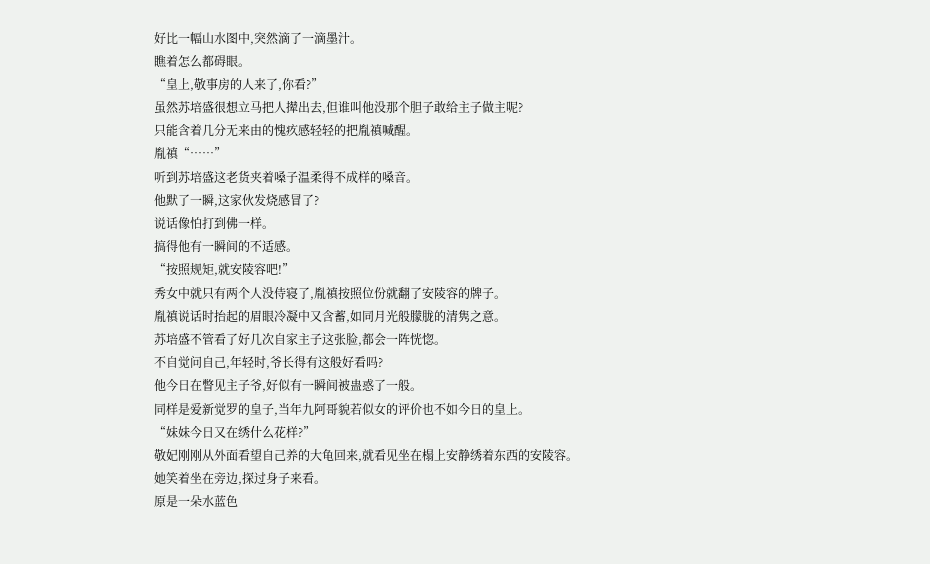好比一幅山水图中,突然滴了一滴墨汁。
瞧着怎么都碍眼。
“皇上,敬事房的人来了,你看?”
虽然苏培盛很想立马把人撵出去,但谁叫他没那个胆子敢给主子做主呢?
只能含着几分无来由的愧疚感轻轻的把胤禛喊醒。
胤禛“……”
听到苏培盛这老货夹着嗓子温柔得不成样的嗓音。
他默了一瞬,这家伙发烧感冒了?
说话像怕打到佛一样。
搞得他有一瞬间的不适感。
“按照规矩,就安陵容吧!”
秀女中就只有两个人没侍寝了,胤禛按照位份就翻了安陵容的牌子。
胤禛说话时抬起的眉眼冷凝中又含蓄,如同月光般朦胧的清隽之意。
苏培盛不管看了好几次自家主子这张脸,都会一阵恍惚。
不自觉问自己,年轻时,爷长得有这般好看吗?
他今日在瞥见主子爷,好似有一瞬间被蛊惑了一般。
同样是爱新觉罗的皇子,当年九阿哥貌若似女的评价也不如今日的皇上。
“妹妹今日又在绣什么花样?”
敬妃刚刚从外面看望自己养的大龟回来,就看见坐在榻上安静绣着东西的安陵容。
她笑着坐在旁边,探过身子来看。
原是一朵水蓝色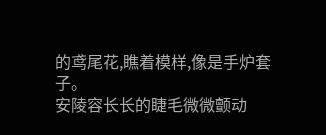的鸢尾花,瞧着模样,像是手炉套子。
安陵容长长的睫毛微微颤动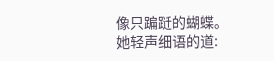像只蹁跹的蝴蝶。
她轻声细语的道: